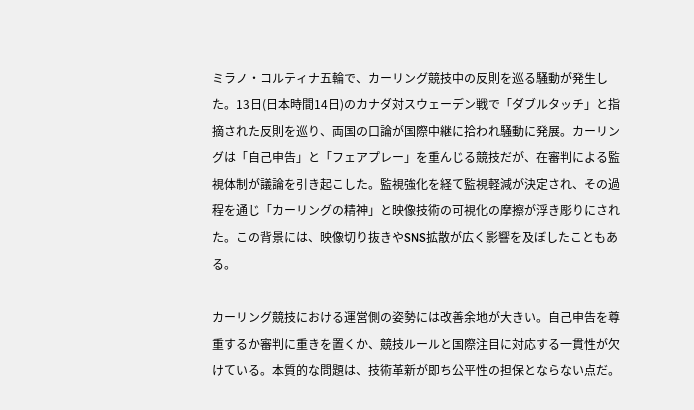ミラノ・コルティナ五輪で、カーリング競技中の反則を巡る騒動が発生した。13日(日本時間14日)のカナダ対スウェーデン戦で「ダブルタッチ」と指摘された反則を巡り、両国の口論が国際中継に拾われ騒動に発展。カーリングは「自己申告」と「フェアプレー」を重んじる競技だが、在審判による監視体制が議論を引き起こした。監視強化を経て監視軽減が決定され、その過程を通じ「カーリングの精神」と映像技術の可視化の摩擦が浮き彫りにされた。この背景には、映像切り抜きやSNS拡散が広く影響を及ぼしたこともある。

カーリング競技における運営側の姿勢には改善余地が大きい。自己申告を尊重するか審判に重きを置くか、競技ルールと国際注目に対応する一貫性が欠けている。本質的な問題は、技術革新が即ち公平性の担保とならない点だ。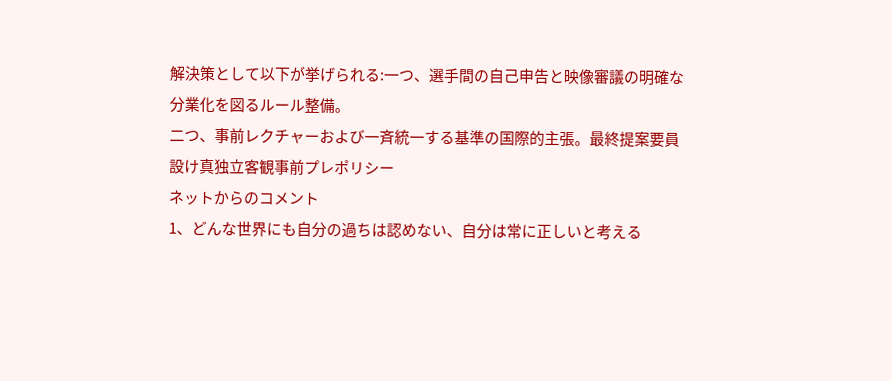解決策として以下が挙げられる:一つ、選手間の自己申告と映像審議の明確な分業化を図るルール整備。
二つ、事前レクチャーおよび一斉統一する基準の国際的主張。最終提案要員設け真独立客観事前プレポリシー
ネットからのコメント
1、どんな世界にも自分の過ちは認めない、自分は常に正しいと考える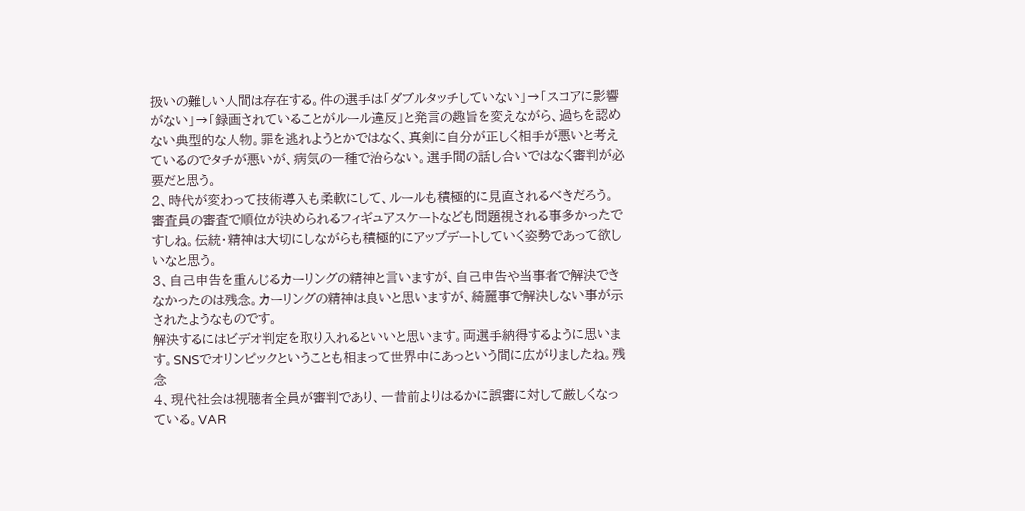扱いの難しい人間は存在する。件の選手は「ダブルタッチしていない」→「スコアに影響がない」→「録画されていることがルール違反」と発言の趣旨を変えながら、過ちを認めない典型的な人物。罪を逃れようとかではなく、真剣に自分が正しく相手が悪いと考えているのでタチが悪いが、病気の一種で治らない。選手間の話し合いではなく審判が必要だと思う。
2、時代が変わって技術導入も柔軟にして、ルールも積極的に見直されるべきだろう。審査員の審査で順位が決められるフィギュアスケートなども問題視される事多かったですしね。伝統・精神は大切にしながらも積極的にアップデートしていく姿勢であって欲しいなと思う。
3、自己申告を重んじるカーリングの精神と言いますが、自己申告や当事者で解決できなかったのは残念。カーリングの精神は良いと思いますが、綺麗事で解決しない事が示されたようなものです。
解決するにはビデオ判定を取り入れるといいと思います。両選手納得するように思います。SNSでオリンピックということも相まって世界中にあっという間に広がりましたね。残念
4、現代社会は視聴者全員が審判であり、一昔前よりはるかに誤審に対して厳しくなっている。VAR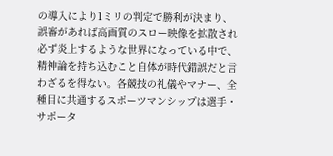の導入により1ミリの判定で勝利が決まり、誤審があれば高画質のスロー映像を拡散され必ず炎上するような世界になっている中で、精神論を持ち込むこと自体が時代錯誤だと言わざるを得ない。各競技の礼儀やマナー、全種目に共通するスポーツマンシップは選手・サポータ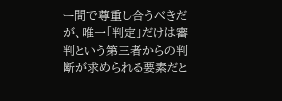ー間で尊重し合うべきだが、唯一「判定」だけは審判という第三者からの判断が求められる要素だと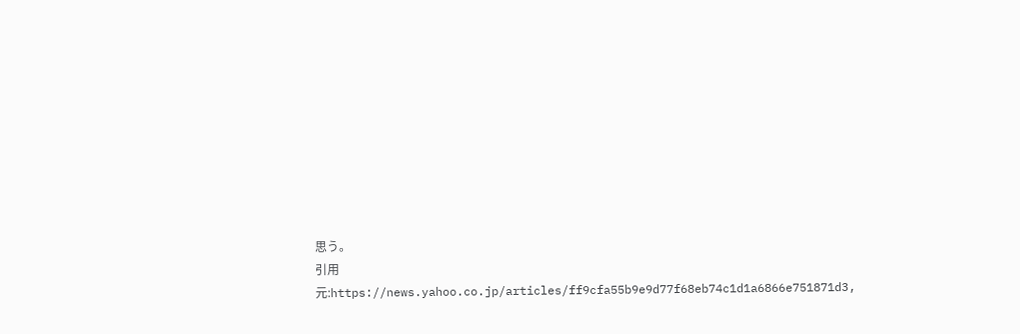思う。
引用元:https://news.yahoo.co.jp/articles/ff9cfa55b9e9d77f68eb74c1d1a6866e751871d3,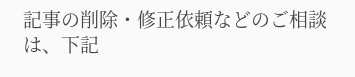記事の削除・修正依頼などのご相談は、下記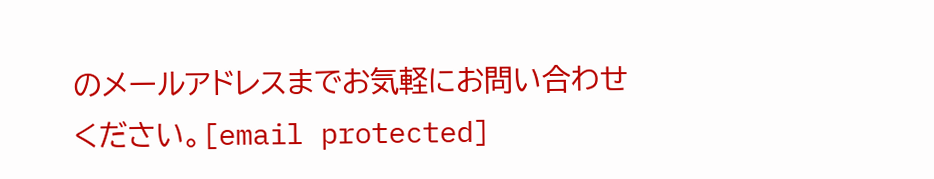のメールアドレスまでお気軽にお問い合わせください。[email protected]